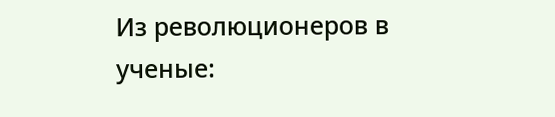Из революционеров в ученые: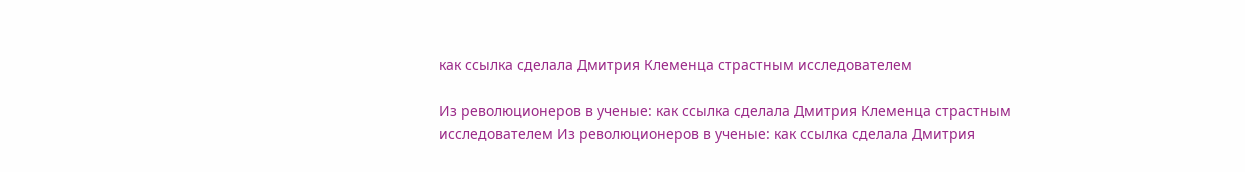как ссылка сделала Дмитрия Клеменца страстным исследователем

Из революционеров в ученые: как ссылка сделала Дмитрия Клеменца страстным исследователем Из революционеров в ученые: как ссылка сделала Дмитрия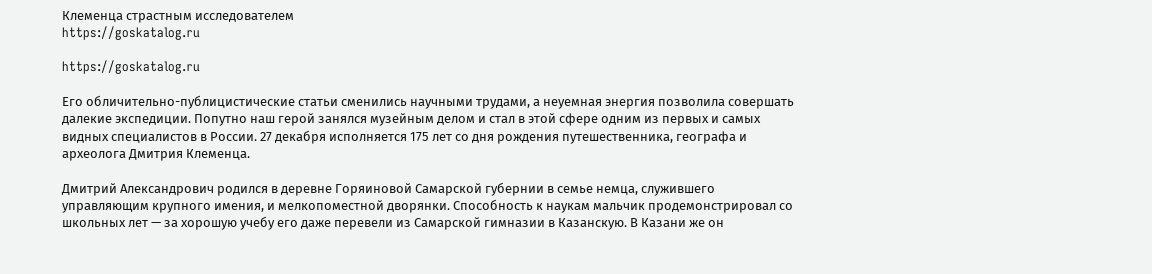Клеменца страстным исследователем
https://goskatalog.ru

https://goskatalog.ru

Его обличительно-публицистические статьи сменились научными трудами, а неуемная энергия позволила совершать далекие экспедиции. Попутно наш герой занялся музейным делом и стал в этой сфере одним из первых и самых видных специалистов в России. 27 декабря исполняется 175 лет со дня рождения путешественника, географа и археолога Дмитрия Клеменца.

Дмитрий Александрович родился в деревне Горяиновой Самарской губернии в семье немца, служившего управляющим крупного имения, и мелкопоместной дворянки. Способность к наукам мальчик продемонстрировал со школьных лет — за хорошую учебу его даже перевели из Самарской гимназии в Казанскую. В Казани же он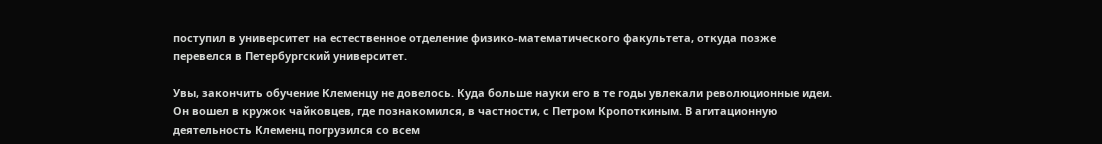поступил в университет на естественное отделение физико-математического факультета, откуда позже перевелся в Петербургский университет.

Увы, закончить обучение Клеменцу не довелось. Куда больше науки его в те годы увлекали революционные идеи. Он вошел в кружок чайковцев, где познакомился, в частности, с Петром Кропоткиным. В агитационную деятельность Клеменц погрузился со всем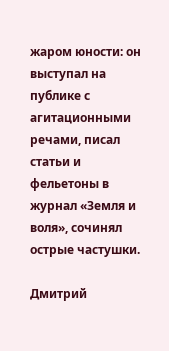жаром юности: он выступал на публике с агитационными речами, писал статьи и фельетоны в журнал «Земля и воля», сочинял острые частушки.

Дмитрий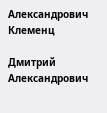Александрович Клеменц

Дмитрий Александрович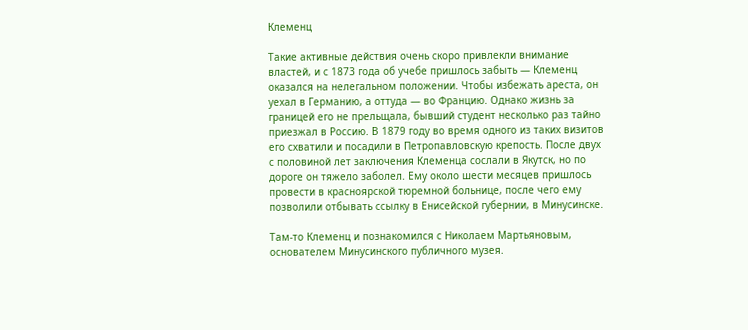Клеменц

Такие активные действия очень скоро привлекли внимание властей, и с 1873 года об учебе пришлось забыть — Клеменц оказался на нелегальном положении. Чтобы избежать ареста, он уехал в Германию, а оттуда — во Францию. Однако жизнь за границей его не прельщала, бывший студент несколько раз тайно приезжал в Россию. В 1879 году во время одного из таких визитов его схватили и посадили в Петропавловскую крепость. После двух с половиной лет заключения Клеменца сослали в Якутск, но по дороге он тяжело заболел. Ему около шести месяцев пришлось провести в красноярской тюремной больнице, после чего ему позволили отбывать ссылку в Енисейской губернии, в Минусинске.

Там-то Клеменц и познакомился с Николаем Мартьяновым, основателем Минусинского публичного музея.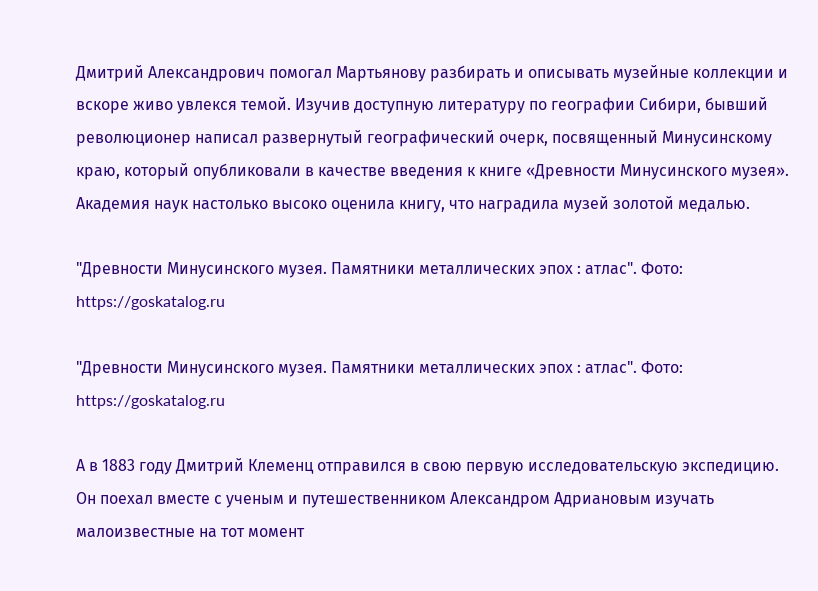Дмитрий Александрович помогал Мартьянову разбирать и описывать музейные коллекции и вскоре живо увлекся темой. Изучив доступную литературу по географии Сибири, бывший революционер написал развернутый географический очерк, посвященный Минусинскому краю, который опубликовали в качестве введения к книге «Древности Минусинского музея». Академия наук настолько высоко оценила книгу, что наградила музей золотой медалью.

"Древности Минусинского музея. Памятники металлических эпох : атлас". Фото: https://goskatalog.ru

"Древности Минусинского музея. Памятники металлических эпох : атлас". Фото: https://goskatalog.ru

А в 1883 году Дмитрий Клеменц отправился в свою первую исследовательскую экспедицию. Он поехал вместе с ученым и путешественником Александром Адриановым изучать малоизвестные на тот момент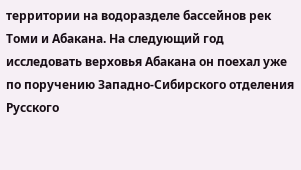территории на водоразделе бассейнов рек Томи и Абакана. На следующий год исследовать верховья Абакана он поехал уже по поручению Западно-Сибирского отделения Русского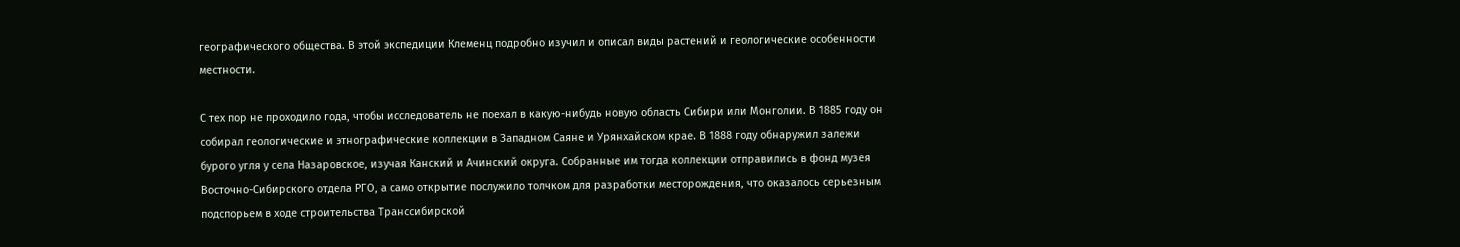географического общества. В этой экспедиции Клеменц подробно изучил и описал виды растений и геологические особенности местности.

С тех пор не проходило года, чтобы исследователь не поехал в какую-нибудь новую область Сибири или Монголии. В 1885 году он собирал геологические и этнографические коллекции в Западном Саяне и Урянхайском крае. В 1888 году обнаружил залежи бурого угля у села Назаровское, изучая Канский и Ачинский округа. Собранные им тогда коллекции отправились в фонд музея Восточно-Сибирского отдела РГО, а само открытие послужило толчком для разработки месторождения, что оказалось серьезным подспорьем в ходе строительства Транссибирской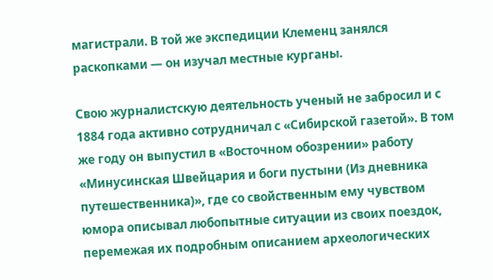магистрали. В той же экспедиции Клеменц занялся раскопками — он изучал местные курганы.

Свою журналистскую деятельность ученый не забросил и с 1884 года активно сотрудничал с «Сибирской газетой». В том же году он выпустил в «Восточном обозрении» работу «Минусинская Швейцария и боги пустыни (Из дневника путешественника)», где со свойственным ему чувством юмора описывал любопытные ситуации из своих поездок, перемежая их подробным описанием археологических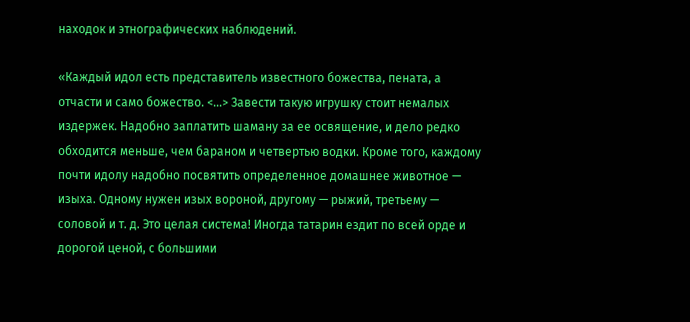находок и этнографических наблюдений.

«Каждый идол есть представитель известного божества, пената, а отчасти и само божество. <…> Завести такую игрушку стоит немалых издержек. Надобно заплатить шаману за ее освящение, и дело редко обходится меньше, чем бараном и четвертью водки. Кроме того, каждому почти идолу надобно посвятить определенное домашнее животное — изыха. Одному нужен изых вороной, другому — рыжий, третьему — соловой и т. д. Это целая система! Иногда татарин ездит по всей орде и дорогой ценой, с большими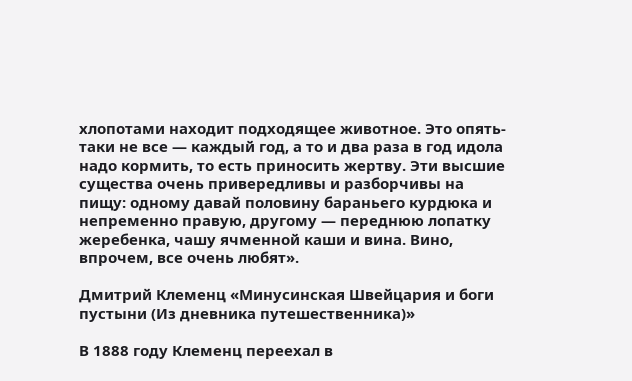хлопотами находит подходящее животное. Это опять-таки не все — каждый год, а то и два раза в год идола надо кормить, то есть приносить жертву. Эти высшие существа очень привередливы и разборчивы на пищу: одному давай половину бараньего курдюка и непременно правую, другому — переднюю лопатку жеребенка, чашу ячменной каши и вина. Вино, впрочем, все очень любят».

Дмитрий Клеменц «Минусинская Швейцария и боги пустыни (Из дневника путешественника)»

В 1888 году Клеменц переехал в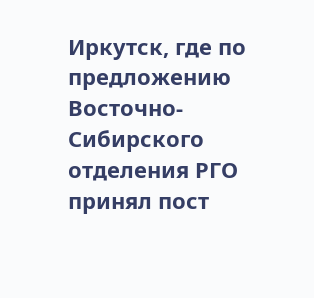Иркутск, где по предложению Восточно-Сибирского отделения РГО принял пост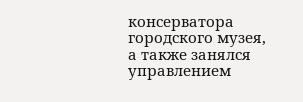консерватора городского музея, а также занялся управлением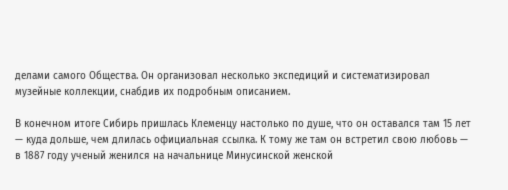делами самого Общества. Он организовал несколько экспедиций и систематизировал музейные коллекции, снабдив их подробным описанием.

В конечном итоге Сибирь пришлась Клеменцу настолько по душе, что он оставался там 15 лет — куда дольше, чем длилась официальная ссылка. К тому же там он встретил свою любовь — в 1887 году ученый женился на начальнице Минусинской женской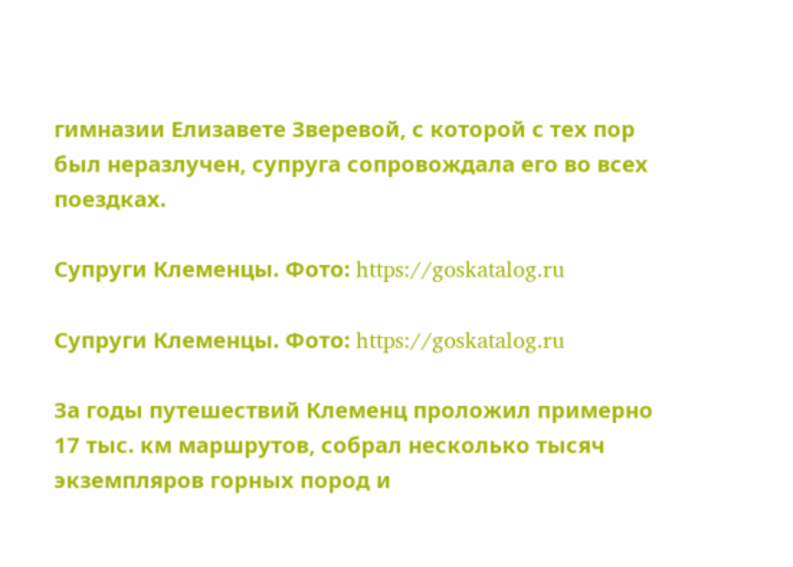гимназии Елизавете Зверевой, с которой с тех пор был неразлучен, супруга сопровождала его во всех поездках.

Супруги Клеменцы. Фото: https://goskatalog.ru

Супруги Клеменцы. Фото: https://goskatalog.ru

За годы путешествий Клеменц проложил примерно 17 тыс. км маршрутов, собрал несколько тысяч экземпляров горных пород и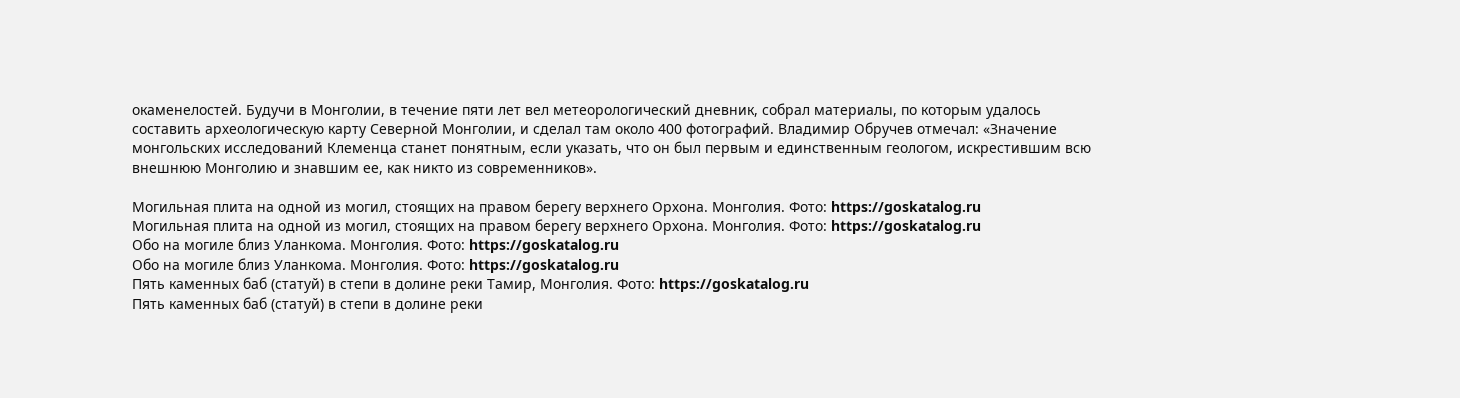окаменелостей. Будучи в Монголии, в течение пяти лет вел метеорологический дневник, собрал материалы, по которым удалось составить археологическую карту Северной Монголии, и сделал там около 400 фотографий. Владимир Обручев отмечал: «Значение монгольских исследований Клеменца станет понятным, если указать, что он был первым и единственным геологом, искрестившим всю внешнюю Монголию и знавшим ее, как никто из современников».

Могильная плита на одной из могил, стоящих на правом берегу верхнего Орхона. Монголия. Фото: https://goskatalog.ru
Могильная плита на одной из могил, стоящих на правом берегу верхнего Орхона. Монголия. Фото: https://goskatalog.ru
Обо на могиле близ Уланкома. Монголия. Фото: https://goskatalog.ru
Обо на могиле близ Уланкома. Монголия. Фото: https://goskatalog.ru
Пять каменных баб (статуй) в степи в долине реки Тамир, Монголия. Фото: https://goskatalog.ru
Пять каменных баб (статуй) в степи в долине реки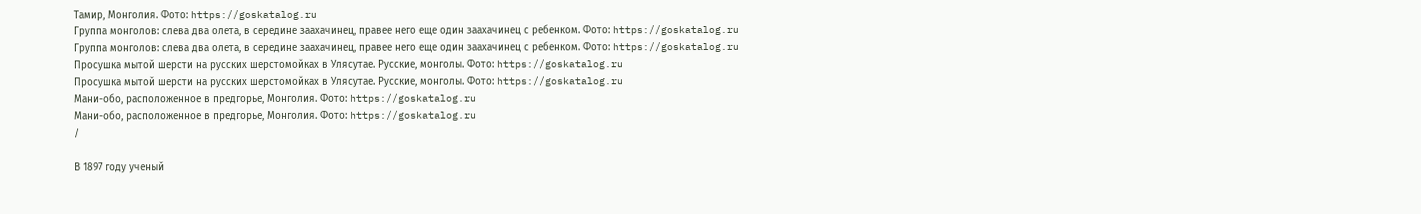Тамир, Монголия. Фото: https://goskatalog.ru
Группа монголов: слева два олета, в середине заахачинец, правее него еще один заахачинец с ребенком. Фото: https://goskatalog.ru
Группа монголов: слева два олета, в середине заахачинец, правее него еще один заахачинец с ребенком. Фото: https://goskatalog.ru
Просушка мытой шерсти на русских шерстомойках в Улясутае. Русские, монголы. Фото: https://goskatalog.ru
Просушка мытой шерсти на русских шерстомойках в Улясутае. Русские, монголы. Фото: https://goskatalog.ru
Мани-обо, расположенное в предгорье, Монголия. Фото: https://goskatalog.ru
Мани-обо, расположенное в предгорье, Монголия. Фото: https://goskatalog.ru
/

В 1897 году ученый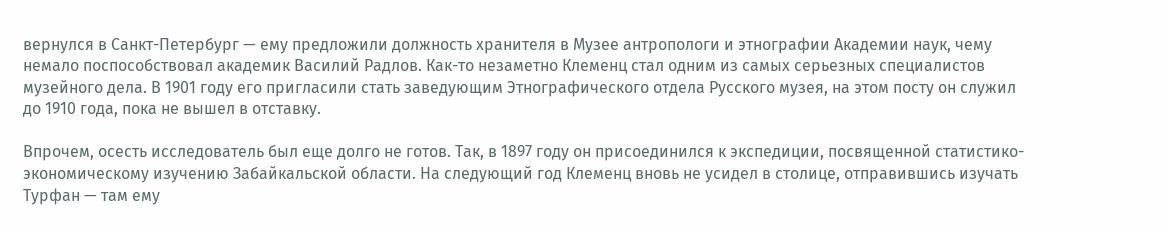вернулся в Санкт-Петербург — ему предложили должность хранителя в Музее антропологи и этнографии Академии наук, чему немало поспособствовал академик Василий Радлов. Как-то незаметно Клеменц стал одним из самых серьезных специалистов музейного дела. В 1901 году его пригласили стать заведующим Этнографического отдела Русского музея, на этом посту он служил до 1910 года, пока не вышел в отставку.

Впрочем, осесть исследователь был еще долго не готов. Так, в 1897 году он присоединился к экспедиции, посвященной статистико-экономическому изучению Забайкальской области. На следующий год Клеменц вновь не усидел в столице, отправившись изучать Турфан — там ему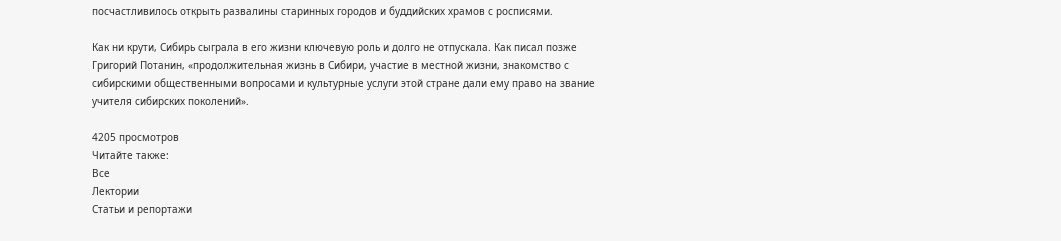посчастливилось открыть развалины старинных городов и буддийских храмов с росписями.

Как ни крути, Сибирь сыграла в его жизни ключевую роль и долго не отпускала. Как писал позже Григорий Потанин, «продолжительная жизнь в Сибири, участие в местной жизни, знакомство с сибирскими общественными вопросами и культурные услуги этой стране дали ему право на звание учителя сибирских поколений».

4205 просмотров
Читайте также:
Все
Лектории
Статьи и репортажи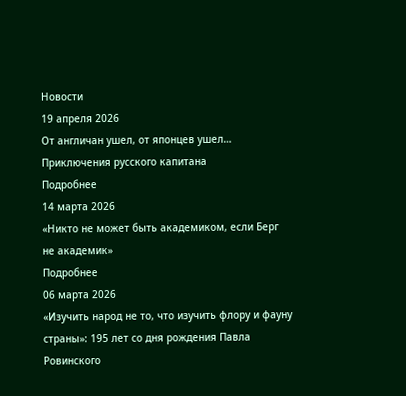Новости
19 апреля 2026
От англичан ушел, от японцев ушел… Приключения русского капитана
Подробнее
14 марта 2026
«Никто не может быть академиком, если Берг не академик»
Подробнее
06 марта 2026
«Изучить народ не то, что изучить флору и фауну страны»: 195 лет со дня рождения Павла Ровинского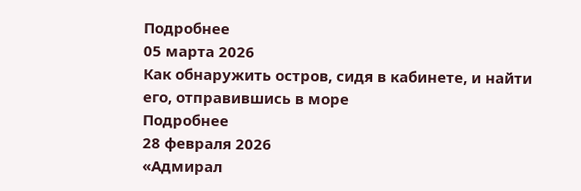Подробнее
05 марта 2026
Как обнаружить остров, сидя в кабинете, и найти его, отправившись в море
Подробнее
28 февраля 2026
«Адмирал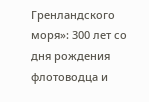Гренландского моря»: 300 лет со дня рождения флотоводца и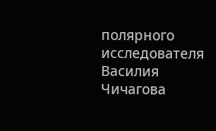полярного исследователя Василия Чичагова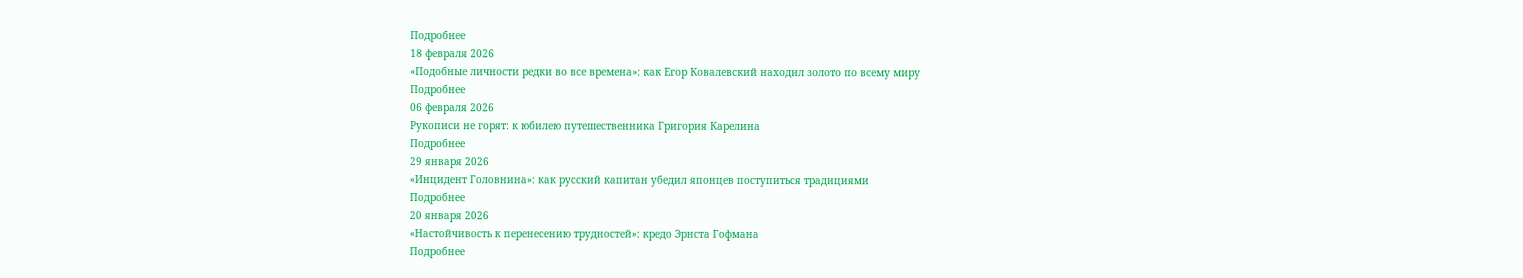Подробнее
18 февраля 2026
«Подобные личности редки во все времена»: как Егор Ковалевский находил золото по всему миру
Подробнее
06 февраля 2026
Рукописи не горят: к юбилею путешественника Григория Карелина
Подробнее
29 января 2026
«Инцидент Головнина»: как русский капитан убедил японцев поступиться традициями
Подробнее
20 января 2026
«Настойчивость к перенесению трудностей»: кредо Эрнста Гофмана
Подробнее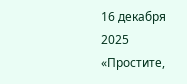16 декабря 2025
«Простите,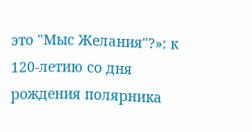это "Мыс Желания"?»: к 120-летию со дня рождения полярника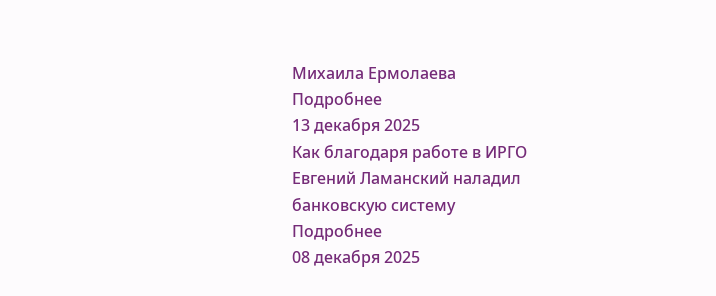Михаила Ермолаева
Подробнее
13 декабря 2025
Как благодаря работе в ИРГО Евгений Ламанский наладил банковскую систему
Подробнее
08 декабря 2025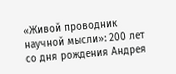«Живой проводник научной мысли»: 200 лет со дня рождения Андрея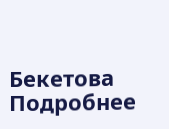Бекетова
Подробнее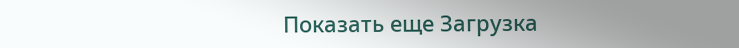Показать еще Загрузка